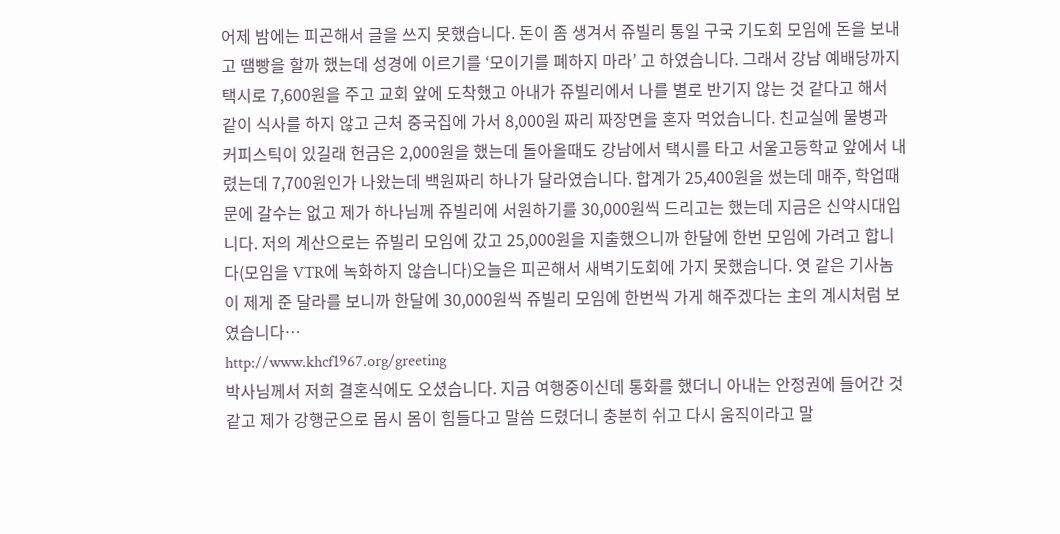어제 밤에는 피곤해서 글을 쓰지 못했습니다. 돈이 좀 생겨서 쥬빌리 통일 구국 기도회 모임에 돈을 보내고 땜빵을 할까 했는데 성경에 이르기를 ‘모이기를 폐하지 마라’ 고 하였습니다. 그래서 강남 예배당까지 택시로 7,600원을 주고 교회 앞에 도착했고 아내가 쥬빌리에서 나를 별로 반기지 않는 것 같다고 해서 같이 식사를 하지 않고 근처 중국집에 가서 8,000원 짜리 짜장면을 혼자 먹었습니다. 친교실에 물병과 커피스틱이 있길래 헌금은 2,000원을 했는데 돌아올때도 강남에서 택시를 타고 서울고등학교 앞에서 내렸는데 7,700원인가 나왔는데 백원짜리 하나가 달라였습니다. 합계가 25,400원을 썼는데 매주, 학업때문에 갈수는 없고 제가 하나님께 쥬빌리에 서원하기를 30,000원씩 드리고는 했는데 지금은 신약시대입니다. 저의 계산으로는 쥬빌리 모임에 갔고 25,000원을 지출했으니까 한달에 한번 모임에 가려고 합니다(모임을 VTR에 녹화하지 않습니다)오늘은 피곤해서 새벽기도회에 가지 못했습니다. 엿 같은 기사놈이 제게 준 달라를 보니까 한달에 30,000원씩 쥬빌리 모임에 한번씩 가게 해주겠다는 主의 계시처럼 보였습니다…
http://www.khcf1967.org/greeting
박사님께서 저희 결혼식에도 오셨습니다. 지금 여행중이신데 통화를 했더니 아내는 안정권에 들어간 것 같고 제가 강행군으로 몹시 몸이 힘들다고 말씀 드렸더니 충분히 쉬고 다시 움직이라고 말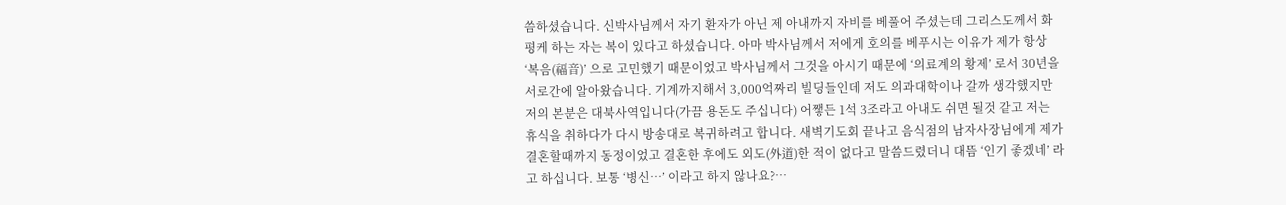씀하셨습니다. 신박사님께서 자기 환자가 아닌 제 아내까지 자비를 베풀어 주셨는데 그리스도께서 화평케 하는 자는 복이 있다고 하셨습니다. 아마 박사님께서 저에게 호의를 베푸시는 이유가 제가 항상 ‘복음(福音)’ 으로 고민했기 때문이었고 박사님께서 그것을 아시기 때문에 ‘의료계의 황제’ 로서 30년을 서로간에 알아왔습니다. 기계까지해서 3,000억짜리 빌딩들인데 저도 의과대학이나 갈까 생각했지만 저의 본분은 대북사역입니다(가끔 용돈도 주십니다) 어쨓든 1석 3조라고 아내도 쉬면 될것 같고 저는 휴식을 취하다가 다시 방송대로 복귀하려고 합니다. 새벽기도회 끝나고 음식점의 남자사장님에게 제가 결혼할때까지 동정이었고 결혼한 후에도 외도(外道)한 적이 없다고 말씀드렸더니 대뜸 ‘인기 좋겠네’ 라고 하십니다. 보통 ‘병신…’ 이라고 하지 않나요?…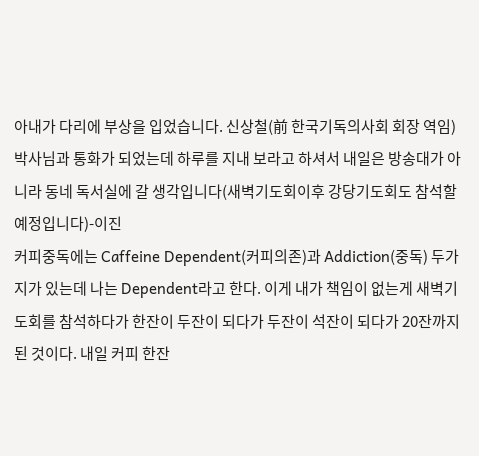아내가 다리에 부상을 입었습니다. 신상철(前 한국기독의사회 회장 역임)박사님과 통화가 되었는데 하루를 지내 보라고 하셔서 내일은 방송대가 아니라 동네 독서실에 갈 생각입니다(새벽기도회이후 강당기도회도 참석할 예정입니다)-이진
커피중독에는 Caffeine Dependent(커피의존)과 Addiction(중독) 두가지가 있는데 나는 Dependent라고 한다. 이게 내가 책임이 없는게 새벽기도회를 참석하다가 한잔이 두잔이 되다가 두잔이 석잔이 되다가 20잔까지 된 것이다. 내일 커피 한잔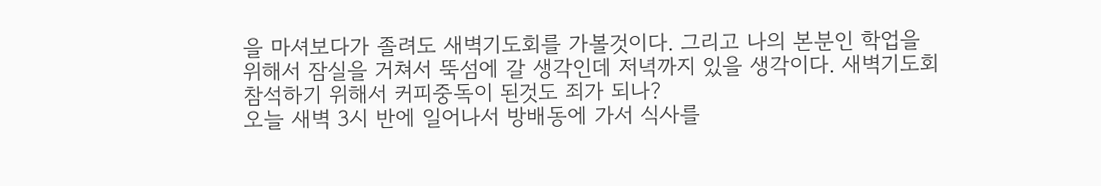을 마셔보다가 졸려도 새벽기도회를 가볼것이다. 그리고 나의 본분인 학업을 위해서 잠실을 거쳐서 뚝섬에 갈 생각인데 저녁까지 있을 생각이다. 새벽기도회 참석하기 위해서 커피중독이 된것도 죄가 되나?
오늘 새벽 3시 반에 일어나서 방배동에 가서 식사를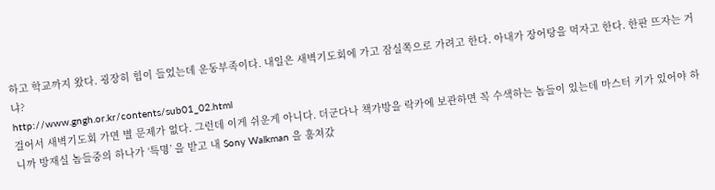하고 학교까지 왔다. 굉장히 힘이 들었는데 운동부족이다. 내일은 새벽기도회에 가고 잠실쪽으로 가려고 한다. 아내가 장어탕을 먹자고 한다. 한판 뜨자는 거냐?
http://www.gngh.or.kr/contents/sub01_02.html
걸어서 새벽기도회 가면 별 문제가 없다. 그런데 이게 쉬운게 아니다. 더군다나 책가방을 락카에 보관하면 꼭 수색하는 놈들이 있는데 마스터 키가 있어야 하니까 방재실 놈들중의 하나가 ‘특명’ 을 받고 내 Sony Walkman 을 훔쳐갔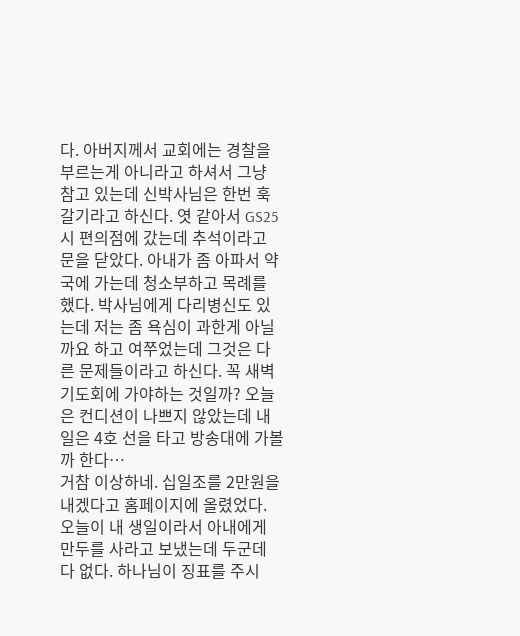다. 아버지께서 교회에는 경찰을 부르는게 아니라고 하셔서 그냥 참고 있는데 신박사님은 한번 훅 갈기라고 하신다. 엿 같아서 GS25시 편의점에 갔는데 추석이라고 문을 닫았다. 아내가 좀 아파서 약국에 가는데 청소부하고 목례를 했다. 박사님에게 다리병신도 있는데 저는 좀 욕심이 과한게 아닐까요 하고 여쭈었는데 그것은 다른 문제들이라고 하신다. 꼭 새벽기도회에 가야하는 것일까? 오늘은 컨디션이 나쁘지 않았는데 내일은 4호 선을 타고 방송대에 가볼까 한다…
거참 이상하네. 십일조를 2만원을 내겠다고 홈페이지에 올렸었다. 오늘이 내 생일이라서 아내에게 만두를 사라고 보냈는데 두군데 다 없다. 하나님이 징표를 주시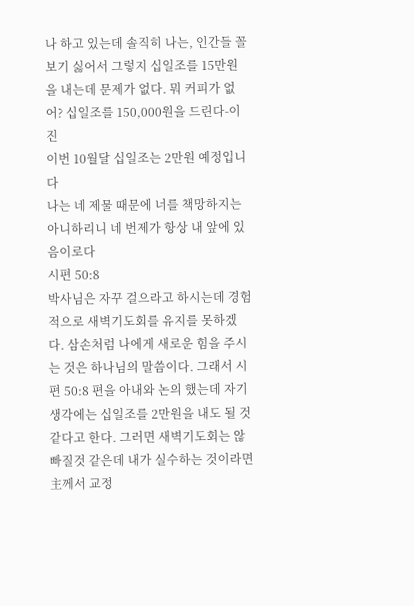나 하고 있는데 솔직히 나는, 인간들 꼴보기 싫어서 그렇지 십일조를 15만원을 내는데 문제가 없다. 뭐 커피가 없어? 십일조를 150,000원을 드린다-이진
이번 10월달 십일조는 2만원 예정입니다
나는 네 제물 때문에 너를 책망하지는 아니하리니 네 번제가 항상 내 앞에 있음이로다
시편 50:8
박사님은 자꾸 걸으라고 하시는데 경험적으로 새벽기도회를 유지를 못하겠다. 삼손처럼 나에게 새로운 힘을 주시는 것은 하나님의 말씀이다. 그래서 시편 50:8 편을 아내와 논의 했는데 자기 생각에는 십일조를 2만원을 내도 될 것 같다고 한다. 그러면 새벽기도회는 않 빠질것 같은데 내가 실수하는 것이라면 主께서 교정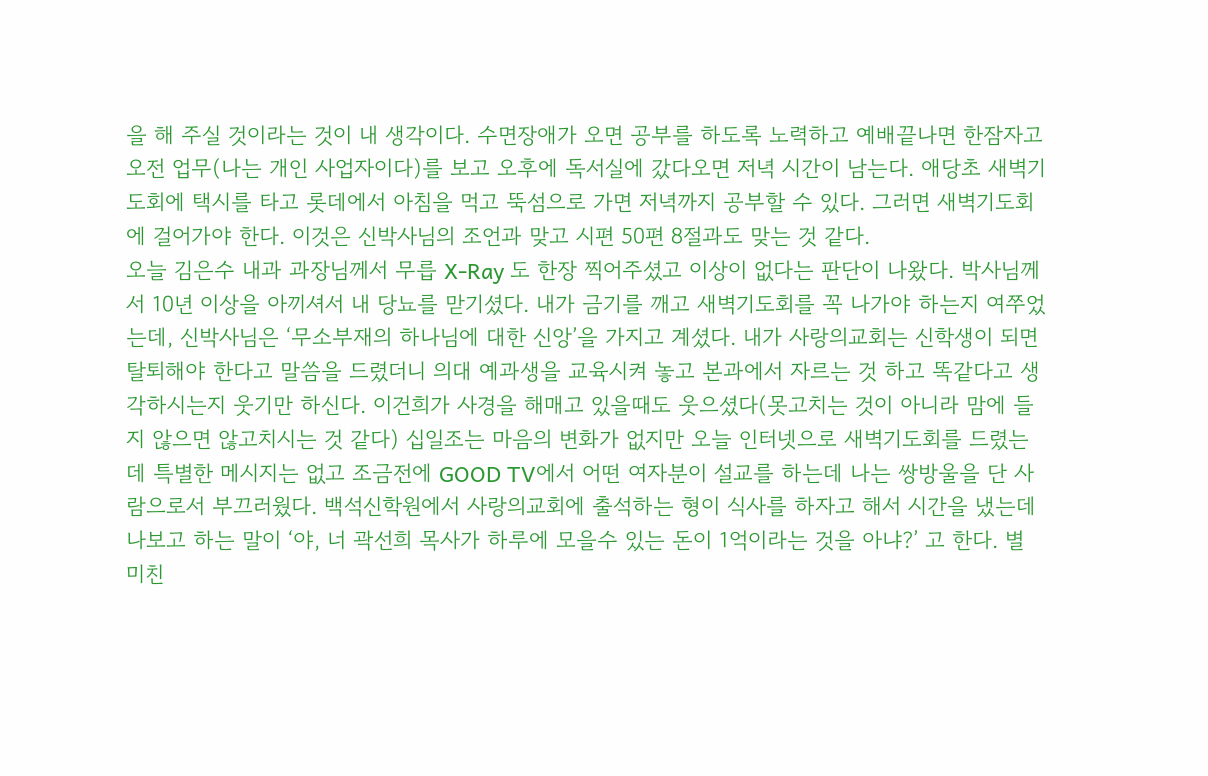을 해 주실 것이라는 것이 내 생각이다. 수면장애가 오면 공부를 하도록 노력하고 예배끝나면 한잠자고 오전 업무(나는 개인 사업자이다)를 보고 오후에 독서실에 갔다오면 저녁 시간이 남는다. 애당초 새벽기도회에 택시를 타고 롯데에서 아침을 먹고 뚝섬으로 가면 저녁까지 공부할 수 있다. 그러면 새벽기도회에 걸어가야 한다. 이것은 신박사님의 조언과 맞고 시편 50편 8절과도 맞는 것 같다.
오늘 김은수 내과 과장님께서 무릅 X-Ray 도 한장 찍어주셨고 이상이 없다는 판단이 나왔다. 박사님께서 10년 이상을 아끼셔서 내 당뇨를 맏기셨다. 내가 금기를 깨고 새벽기도회를 꼭 나가야 하는지 여쭈었는데, 신박사님은 ‘무소부재의 하나님에 대한 신앙’을 가지고 계셨다. 내가 사랑의교회는 신학생이 되면 탈퇴해야 한다고 말씀을 드렸더니 의대 예과생을 교육시켜 놓고 본과에서 자르는 것 하고 똑같다고 생각하시는지 웃기만 하신다. 이건희가 사경을 해매고 있을때도 웃으셨다(못고치는 것이 아니라 맘에 들지 않으면 않고치시는 것 같다) 십일조는 마음의 변화가 없지만 오늘 인터넷으로 새벽기도회를 드렸는데 특별한 메시지는 없고 조금전에 GOOD TV에서 어떤 여자분이 설교를 하는데 나는 쌍방울을 단 사람으로서 부끄러웠다. 백석신학원에서 사랑의교회에 출석하는 형이 식사를 하자고 해서 시간을 냈는데 나보고 하는 말이 ‘야, 너 곽선희 목사가 하루에 모을수 있는 돈이 1억이라는 것을 아냐?’ 고 한다. 별 미친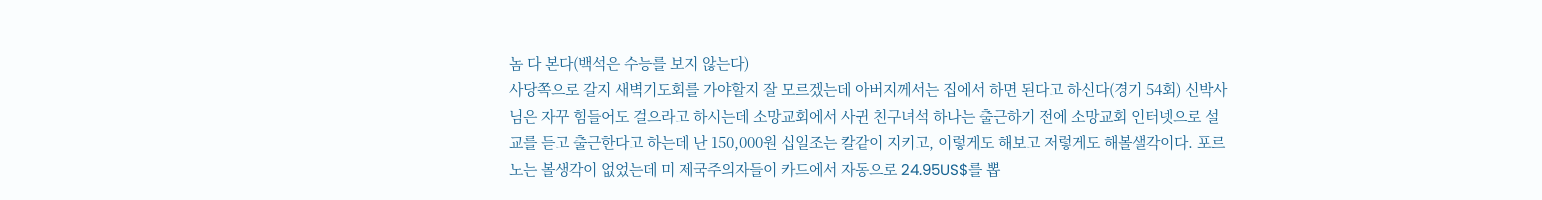놈 다 본다(백석은 수능를 보지 않는다)
사당쪽으로 갈지 새벽기도회를 가야할지 잘 모르겠는데 아버지께서는 집에서 하면 된다고 하신다(경기 54회) 신박사님은 자꾸 힘들어도 걸으라고 하시는데 소망교회에서 사귄 친구녀석 하나는 출근하기 전에 소망교회 인터넷으로 설교를 듣고 출근한다고 하는데 난 150,000원 십일조는 칼같이 지키고, 이렇게도 해보고 저렇게도 해볼샐각이다. 포르노는 볼생각이 없었는데 미 제국주의자들이 카드에서 자동으로 24.95US$를 뽑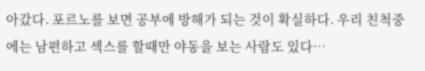아갔다. 포르노를 보면 공부에 방해가 되는 것이 확실하다. 우리 친척중에는 남편하고 섹스를 할때만 야동을 보는 사람도 있다…